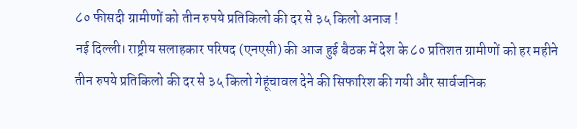८० फीसदी ग्रामीणों को तीन रुपये प्रतिकिलो की दर से ३५ किलो अनाज !
नई दिल्ली। राष्ट्रीय सलाहकार परिषद (एनएसी) की आज हुई बैठक में देश के ८० प्रतिशत ग्रामीणों को हर महीने तीन रुपये प्रतिकिलो की दर से ३५ किलो गेहूंचावल देने की सिफारिश की गयी और सार्वजनिक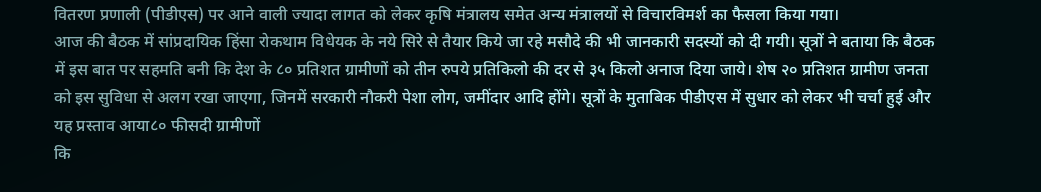वितरण प्रणाली (पीडीएस) पर आने वाली ज्यादा लागत को लेकर कृषि मंत्रालय समेत अन्य मंत्रालयों से विचारविमर्श का फैसला किया गया।
आज की बैठक में सांप्रदायिक हिंसा रोकथाम विधेयक के नये सिरे से तैयार किये जा रहे मसौदे की भी जानकारी सदस्यों को दी गयी। सूत्रों ने बताया कि बैठक में इस बात पर सहमति बनी कि देश के ८० प्रतिशत ग्रामीणों को तीन रुपये प्रतिकिलो की दर से ३५ किलो अनाज दिया जाये। शेष २० प्रतिशत ग्रामीण जनता को इस सुविधा से अलग रखा जाएगा, जिनमें सरकारी नौकरी पेशा लोग, जमींदार आदि होंगे। सूत्रों के मुताबिक पीडीएस में सुधार को लेकर भी चर्चा हुई और यह प्रस्ताव आया८० फीसदी ग्रामीणों
कि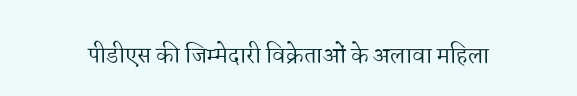पीडीएस की जिम्मेदारी विक्रेताओं के अलावा महिला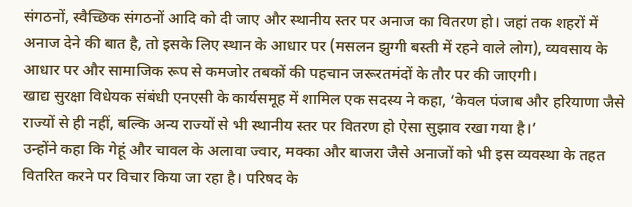संगठनों, स्वैच्छिक संगठनों आदि को दी जाए और स्थानीय स्तर पर अनाज का वितरण हो। जहां तक शहरों में अनाज देने की बात है, तो इसके लिए स्थान के आधार पर (मसलन झुग्गी बस्ती में रहने वाले लोग), व्यवसाय के आधार पर और सामाजिक रूप से कमजोर तबकों की पहचान जरूरतमंदों के तौर पर की जाएगी।
खाद्य सुरक्षा विधेयक संबंधी एनएसी के कार्यसमूह में शामिल एक सदस्य ने कहा, ‘केवल पंजाब और हरियाणा जैसे राज्यों से ही नहीं, बल्कि अन्य राज्यों से भी स्थानीय स्तर पर वितरण हो ऐसा सुझाव रखा गया है।’
उन्होंने कहा कि गेहूं और चावल के अलावा ज्वार, मक्का और बाजरा जैसे अनाजों को भी इस व्यवस्था के तहत वितरित करने पर विचार किया जा रहा है। परिषद के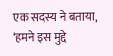एक सदस्य ने बताया, ‘हमने इस मुद्दे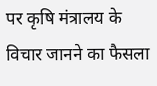पर कृषि मंत्रालय के विचार जानने का फैसला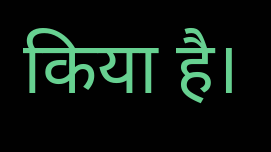किया है।